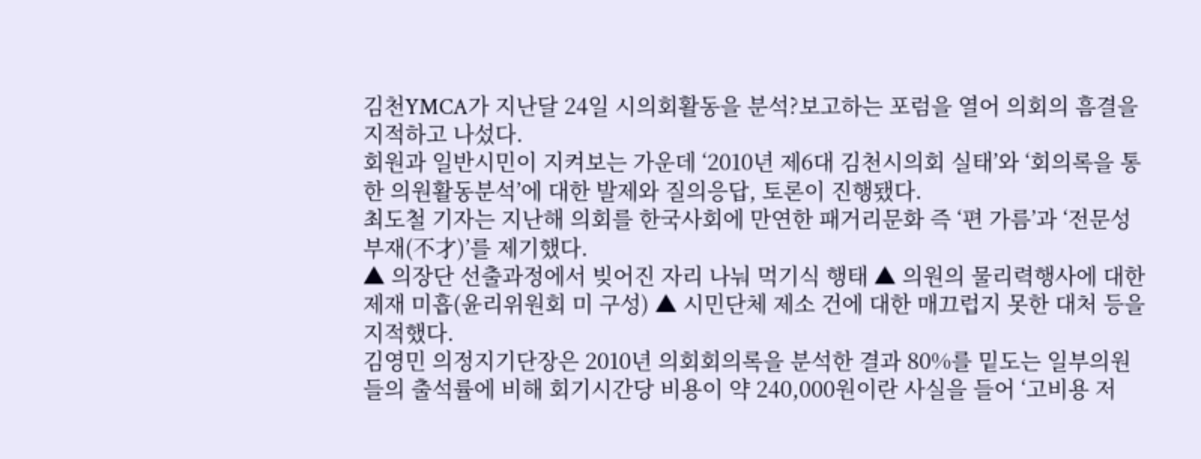김천YMCA가 지난달 24일 시의회활동을 분석?보고하는 포럼을 열어 의회의 흠결을 지적하고 나섰다.
회원과 일반시민이 지켜보는 가운데 ‘2010년 제6대 김천시의회 실태’와 ‘회의록을 통한 의원활동분석’에 대한 발제와 질의응답, 토론이 진행됐다.
최도철 기자는 지난해 의회를 한국사회에 만연한 패거리문화 즉 ‘편 가름’과 ‘전문성 부재(不才)’를 제기했다.
▲ 의장단 선출과정에서 빚어진 자리 나눠 먹기식 행태 ▲ 의원의 물리력행사에 대한 제재 미흡(윤리위원회 미 구성) ▲ 시민단체 제소 건에 대한 매끄럽지 못한 대처 등을 지적했다.
김영민 의정지기단장은 2010년 의회회의록을 분석한 결과 80%를 밑도는 일부의원들의 출석률에 비해 회기시간당 비용이 약 240,000원이란 사실을 들어 ‘고비용 저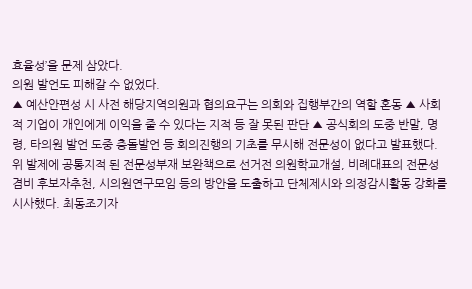효율성’을 문제 삼았다.
의원 발언도 피해갈 수 없었다.
▲ 예산안편성 시 사전 해당지역의원과 협의요구는 의회와 집행부간의 역할 혼동 ▲ 사회적 기업이 개인에게 이익을 줄 수 있다는 지적 등 잘 못된 판단 ▲ 공식회의 도중 반말, 명령, 타의원 발언 도중 충돌발언 등 회의진행의 기초를 무시해 전문성이 없다고 발표했다.
위 발제에 공통지적 된 전문성부재 보완책으로 선거전 의원학교개설, 비례대표의 전문성 겸비 후보자추천, 시의원연구모임 등의 방안을 도출하고 단체제시와 의정감시활동 강화를 시사했다. 최동조기자